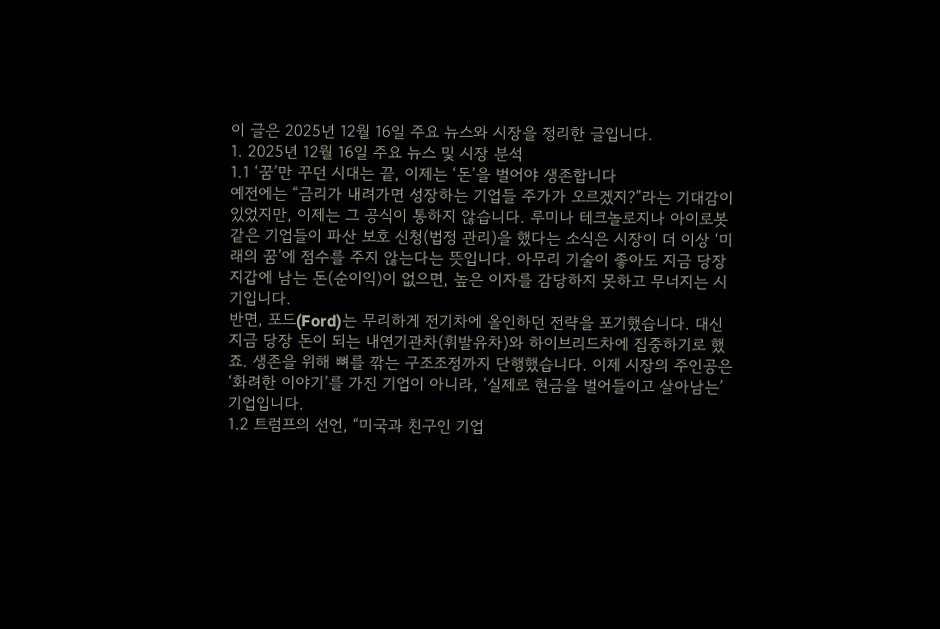이 글은 2025년 12월 16일 주요 뉴스와 시장을 정리한 글입니다.
1. 2025년 12월 16일 주요 뉴스 및 시장 분석
1.1 ‘꿈’만 꾸던 시대는 끝, 이제는 ‘돈’을 벌어야 생존합니다
예전에는 “금리가 내려가면 성장하는 기업들 주가가 오르겠지?”라는 기대감이 있었지만, 이제는 그 공식이 통하지 않습니다. 루미나 테크놀로지나 아이로봇 같은 기업들이 파산 보호 신청(법정 관리)을 했다는 소식은 시장이 더 이상 ‘미래의 꿈’에 점수를 주지 않는다는 뜻입니다. 아무리 기술이 좋아도 지금 당장 지갑에 남는 돈(순이익)이 없으면, 높은 이자를 감당하지 못하고 무너지는 시기입니다.
반면, 포드(Ford)는 무리하게 전기차에 올인하던 전략을 포기했습니다. 대신 지금 당장 돈이 되는 내연기관차(휘발유차)와 하이브리드차에 집중하기로 했죠. 생존을 위해 뼈를 깎는 구조조정까지 단행했습니다. 이제 시장의 주인공은 ‘화려한 이야기’를 가진 기업이 아니라, ‘실제로 현금을 벌어들이고 살아남는’ 기업입니다.
1.2 트럼프의 선언, “미국과 친구인 기업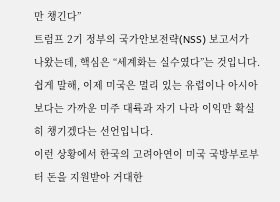만 챙긴다”
트럼프 2기 정부의 국가안보전략(NSS) 보고서가 나왔는데, 핵심은 “세계화는 실수였다”는 것입니다. 쉽게 말해, 이제 미국은 멀리 있는 유럽이나 아시아보다는 가까운 미주 대륙과 자기 나라 이익만 확실히 챙기겠다는 선언입니다.
이런 상황에서 한국의 고려아연이 미국 국방부로부터 돈을 지원받아 거대한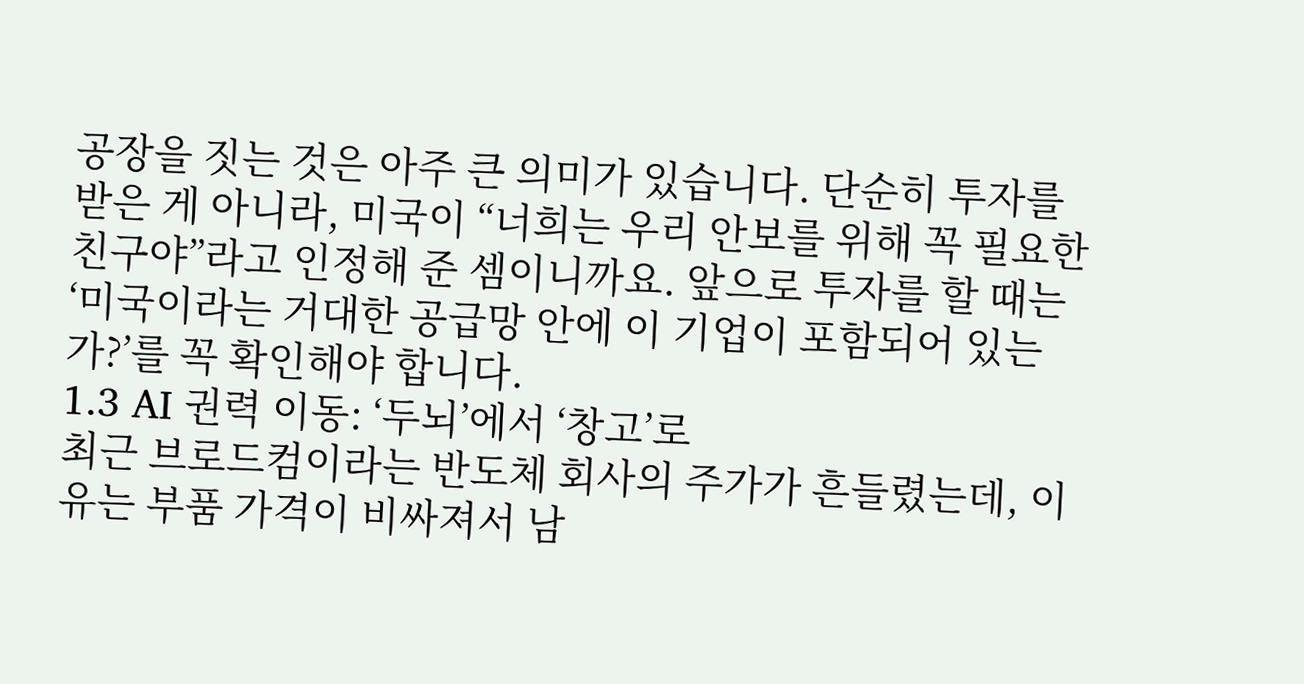공장을 짓는 것은 아주 큰 의미가 있습니다. 단순히 투자를 받은 게 아니라, 미국이 “너희는 우리 안보를 위해 꼭 필요한 친구야”라고 인정해 준 셈이니까요. 앞으로 투자를 할 때는 ‘미국이라는 거대한 공급망 안에 이 기업이 포함되어 있는가?’를 꼭 확인해야 합니다.
1.3 AI 권력 이동: ‘두뇌’에서 ‘창고’로
최근 브로드컴이라는 반도체 회사의 주가가 흔들렸는데, 이유는 부품 가격이 비싸져서 남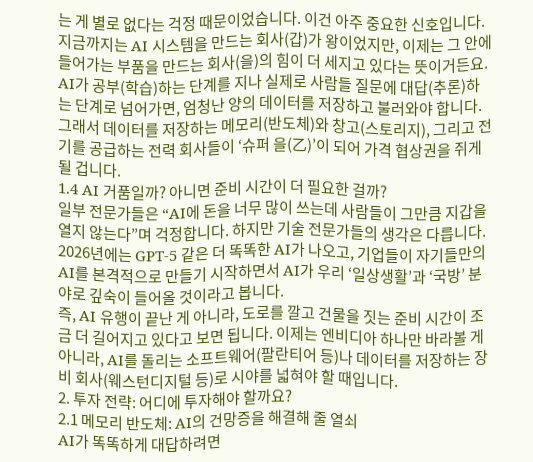는 게 별로 없다는 걱정 때문이었습니다. 이건 아주 중요한 신호입니다. 지금까지는 AI 시스템을 만드는 회사(갑)가 왕이었지만, 이제는 그 안에 들어가는 부품을 만드는 회사(을)의 힘이 더 세지고 있다는 뜻이거든요.
AI가 공부(학습)하는 단계를 지나 실제로 사람들 질문에 대답(추론)하는 단계로 넘어가면, 엄청난 양의 데이터를 저장하고 불러와야 합니다. 그래서 데이터를 저장하는 메모리(반도체)와 창고(스토리지), 그리고 전기를 공급하는 전력 회사들이 ‘슈퍼 을(乙)’이 되어 가격 협상권을 쥐게 될 겁니다.
1.4 AI 거품일까? 아니면 준비 시간이 더 필요한 걸까?
일부 전문가들은 “AI에 돈을 너무 많이 쓰는데 사람들이 그만큼 지갑을 열지 않는다”며 걱정합니다. 하지만 기술 전문가들의 생각은 다릅니다. 2026년에는 GPT-5 같은 더 똑똑한 AI가 나오고, 기업들이 자기들만의 AI를 본격적으로 만들기 시작하면서 AI가 우리 ‘일상생활’과 ‘국방’ 분야로 깊숙이 들어올 것이라고 봅니다.
즉, AI 유행이 끝난 게 아니라, 도로를 깔고 건물을 짓는 준비 시간이 조금 더 길어지고 있다고 보면 됩니다. 이제는 엔비디아 하나만 바라볼 게 아니라, AI를 돌리는 소프트웨어(팔란티어 등)나 데이터를 저장하는 장비 회사(웨스턴디지털 등)로 시야를 넓혀야 할 때입니다.
2. 투자 전략: 어디에 투자해야 할까요?
2.1 메모리 반도체: AI의 건망증을 해결해 줄 열쇠
AI가 똑똑하게 대답하려면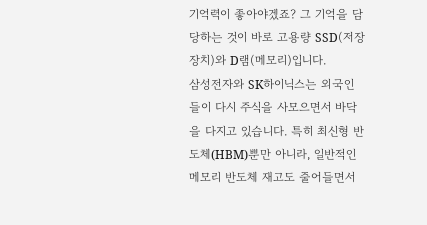기억력이 좋아야겠죠? 그 기억을 담당하는 것이 바로 고용량 SSD(저장장치)와 D램(메모리)입니다.
삼성전자와 SK하이닉스는 외국인들이 다시 주식을 사모으면서 바닥을 다지고 있습니다. 특히 최신형 반도체(HBM)뿐만 아니라, 일반적인 메모리 반도체 재고도 줄어들면서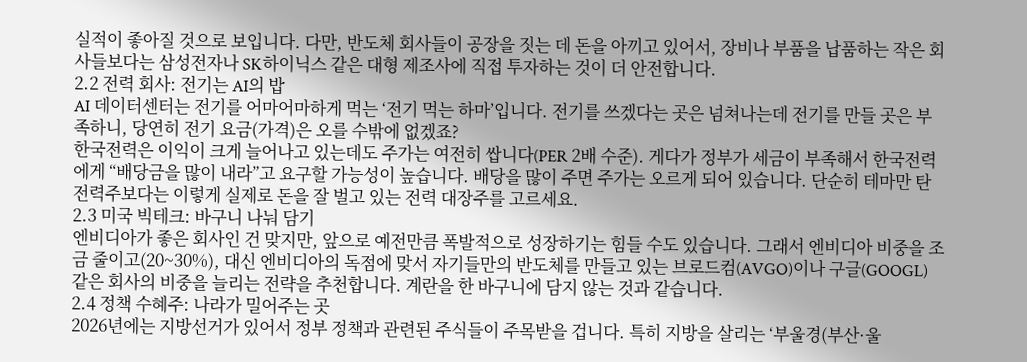실적이 좋아질 것으로 보입니다. 다만, 반도체 회사들이 공장을 짓는 데 돈을 아끼고 있어서, 장비나 부품을 납품하는 작은 회사들보다는 삼성전자나 SK하이닉스 같은 대형 제조사에 직접 투자하는 것이 더 안전합니다.
2.2 전력 회사: 전기는 AI의 밥
AI 데이터센터는 전기를 어마어마하게 먹는 ‘전기 먹는 하마’입니다. 전기를 쓰겠다는 곳은 넘쳐나는데 전기를 만들 곳은 부족하니, 당연히 전기 요금(가격)은 오를 수밖에 없겠죠?
한국전력은 이익이 크게 늘어나고 있는데도 주가는 여전히 쌉니다(PER 2배 수준). 게다가 정부가 세금이 부족해서 한국전력에게 “배당금을 많이 내라”고 요구할 가능성이 높습니다. 배당을 많이 주면 주가는 오르게 되어 있습니다. 단순히 테마만 탄 전력주보다는 이렇게 실제로 돈을 잘 벌고 있는 전력 대장주를 고르세요.
2.3 미국 빅테크: 바구니 나눠 담기
엔비디아가 좋은 회사인 건 맞지만, 앞으로 예전만큼 폭발적으로 성장하기는 힘들 수도 있습니다. 그래서 엔비디아 비중을 조금 줄이고(20~30%), 대신 엔비디아의 독점에 맞서 자기들만의 반도체를 만들고 있는 브로드컴(AVGO)이나 구글(GOOGL) 같은 회사의 비중을 늘리는 전략을 추천합니다. 계란을 한 바구니에 담지 않는 것과 같습니다.
2.4 정책 수혜주: 나라가 밀어주는 곳
2026년에는 지방선거가 있어서 정부 정책과 관련된 주식들이 주목받을 겁니다. 특히 지방을 살리는 ‘부울경(부산·울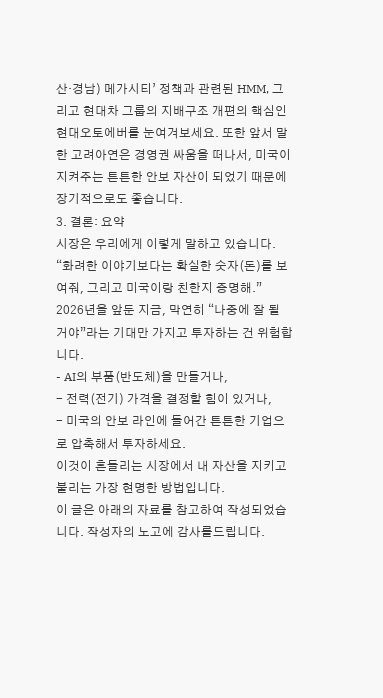산·경남) 메가시티’ 정책과 관련된 HMM, 그리고 현대차 그룹의 지배구조 개편의 핵심인 현대오토에버를 눈여겨보세요. 또한 앞서 말한 고려아연은 경영권 싸움을 떠나서, 미국이 지켜주는 튼튼한 안보 자산이 되었기 때문에 장기적으로도 좋습니다.
3. 결론: 요약
시장은 우리에게 이렇게 말하고 있습니다. “화려한 이야기보다는 확실한 숫자(돈)를 보여줘, 그리고 미국이랑 친한지 증명해.”
2026년을 앞둔 지금, 막연히 “나중에 잘 될 거야”라는 기대만 가지고 투자하는 건 위험합니다.
- AI의 부품(반도체)을 만들거나,
- 전력(전기) 가격을 결정할 힘이 있거나,
- 미국의 안보 라인에 들어간 튼튼한 기업으로 압축해서 투자하세요.
이것이 흔들리는 시장에서 내 자산을 지키고 불리는 가장 현명한 방법입니다.
이 글은 아래의 자료를 참고하여 작성되었습니다. 작성자의 노고에 감사를드립니다.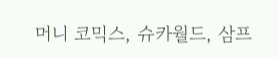머니 코믹스, 슈카월드, 삼프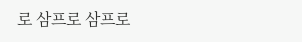로 삼프로 삼프로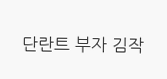단란트 부자 김작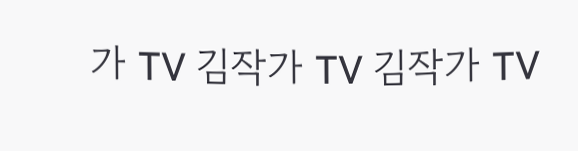가 TV 김작가 TV 김작가 TV